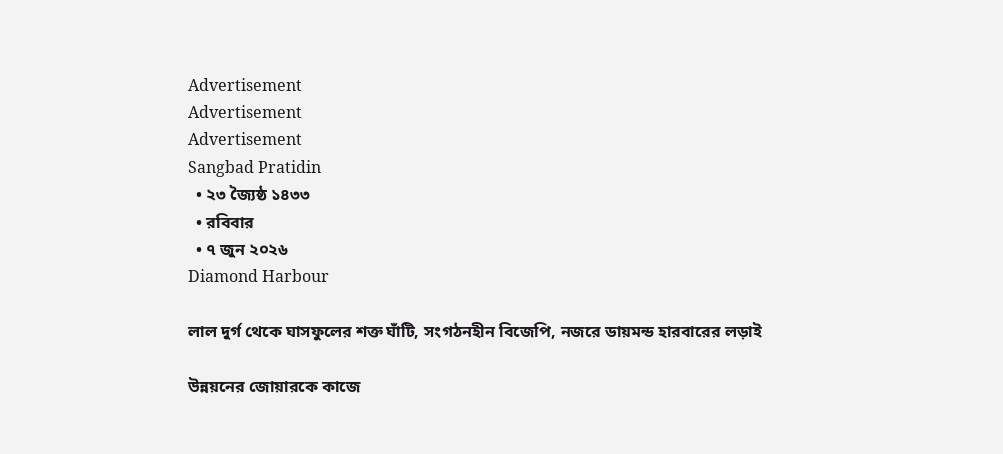Advertisement
Advertisement
Advertisement
Sangbad Pratidin
  • ২৩ জ্যৈষ্ঠ ১৪৩৩
  • রবিবার
  • ৭ জুন ২০২৬
Diamond Harbour

লাল দুর্গ থেকে ঘাসফুলের শক্ত ঘাঁটি, সংগঠনহীন বিজেপি, নজরে ডায়মন্ড হারবারের লড়াই

উন্নয়নের জোয়ারকে কাজে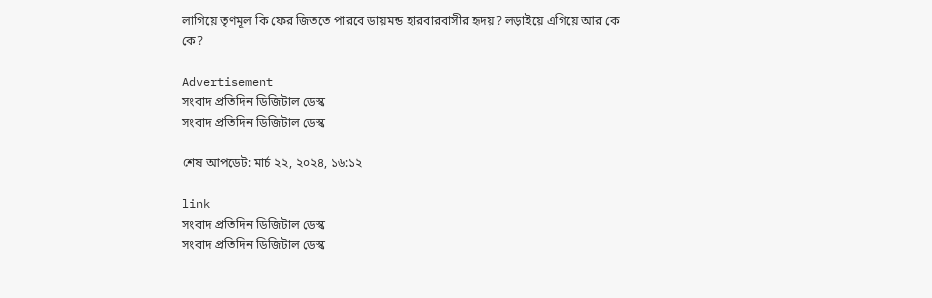লাগিয়ে তৃণমূল কি ফের জিততে পারবে ডায়মন্ড হারবারবাসীর হৃদয়? লড়াইয়ে এগিয়ে আর কে কে?

Advertisement
সংবাদ প্রতিদিন ডিজিটাল ডেস্ক
সংবাদ প্রতিদিন ডিজিটাল ডেস্ক

শেষ আপডেট: মার্চ ২২, ২০২৪, ১৬:১২

link
সংবাদ প্রতিদিন ডিজিটাল ডেস্ক
সংবাদ প্রতিদিন ডিজিটাল ডেস্ক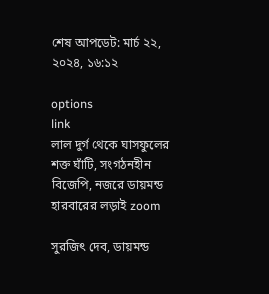শেষ আপডেট: মার্চ ২২, ২০২৪, ১৬:১২

options
link
লাল দুর্গ থেকে ঘাসফুলের শক্ত ঘাঁটি, সংগঠনহীন বিজেপি, নজরে ডায়মন্ড হারবারের লড়াই zoom

সুরজিৎ দেব, ডায়মন্ড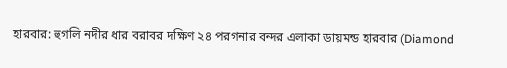হারবার: হুগলি নদীর ধার বরাবর দক্ষিণ ২৪ পরগনার বন্দর এলাকা ডায়মন্ড হারবার (Diamond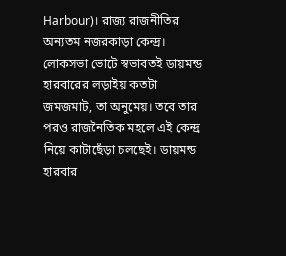Harbour)। রাজ্য রাজনীতির অন্যতম নজরকাড়া কেন্দ্র। লোকসভা ভোটে স্বভাবতই ডায়মন্ড হারবারের লড়াইয় কতটা জমজমাট, তা অনুমেয়। তবে তার পরও রাজনৈতিক মহলে এই কেন্দ্র নিয়ে কাটাছেঁড়া চলছেই। ডায়মন্ড হারবার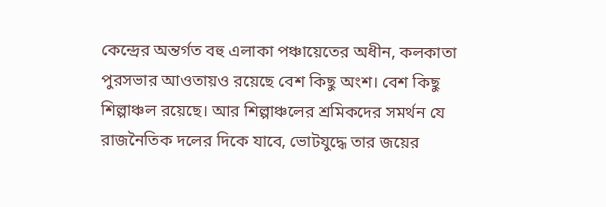কেন্দ্রের অন্তর্গত বহু এলাকা পঞ্চায়েতের অধীন, কলকাতা পুরসভার আওতায়ও রয়েছে বেশ কিছু অংশ। বেশ কিছু শিল্পাঞ্চল রয়েছে। আর শিল্পাঞ্চলের শ্রমিকদের সমর্থন যে রাজনৈতিক দলের দিকে যাবে, ভোটযুদ্ধে তার জয়ের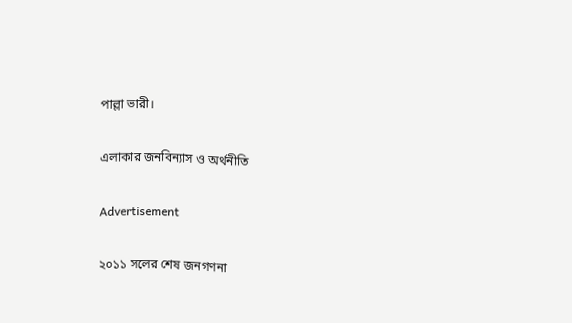পাল্লা ভারী।

এলাকার জনবিন্যাস ও অর্থনীতি

Advertisement

২০১১ সলের শেষ জনগণনা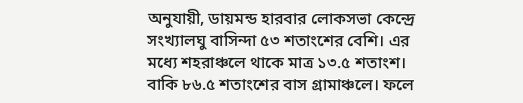অনুযায়ী, ডায়মন্ড হারবার লোকসভা কেন্দ্রে সংখ্যালঘু বাসিন্দা ৫৩ শতাংশের বেশি। এর মধ্যে শহরাঞ্চলে থাকে মাত্র ১৩.৫ শতাংশ। বাকি ৮৬.৫ শতাংশের বাস গ্রামাঞ্চলে। ফলে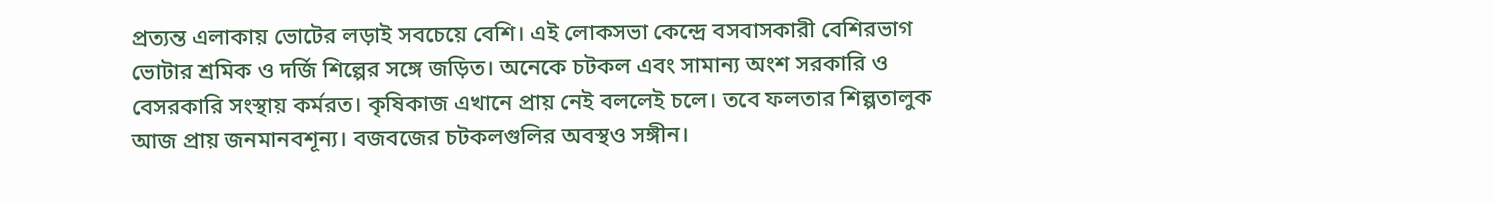প্রত্যন্ত এলাকায় ভোটের লড়াই সবচেয়ে বেশি। এই লোকসভা কেন্দ্রে বসবাসকারী বেশিরভাগ ভোটার শ্রমিক ও দর্জি শিল্পের সঙ্গে জড়িত। অনেকে চটকল এবং সামান্য অংশ সরকারি ও বেসরকারি সংস্থায় কর্মরত। কৃষিকাজ এখানে প্রায় নেই বললেই চলে। তবে ফলতার শিল্পতালুক আজ প্রায় জনমানবশূন্য। বজবজের চটকলগুলির অবস্থও সঙ্গীন।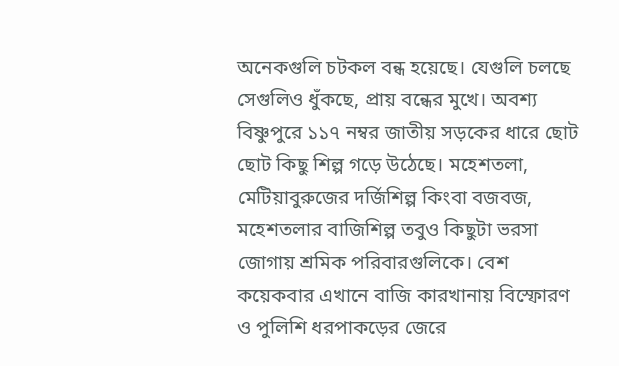অনেকগুলি চটকল বন্ধ হয়েছে। যেগুলি চলছে সেগুলিও ধুঁকছে, প্রায় বন্ধের মুখে। অবশ্য বিষ্ণুপুরে ১১৭ নম্বর জাতীয় সড়কের ধারে ছোট ছোট কিছু শিল্প গড়ে উঠেছে। মহেশতলা, মেটিয়াবুরুজের দর্জিশিল্প কিংবা বজবজ, মহেশতলার বাজিশিল্প তবুও কিছুটা ভরসা জোগায় শ্রমিক পরিবারগুলিকে। বেশ কয়েকবার এখানে বাজি কারখানায় বিস্ফোরণ ও পুলিশি ধরপাকড়ের জেরে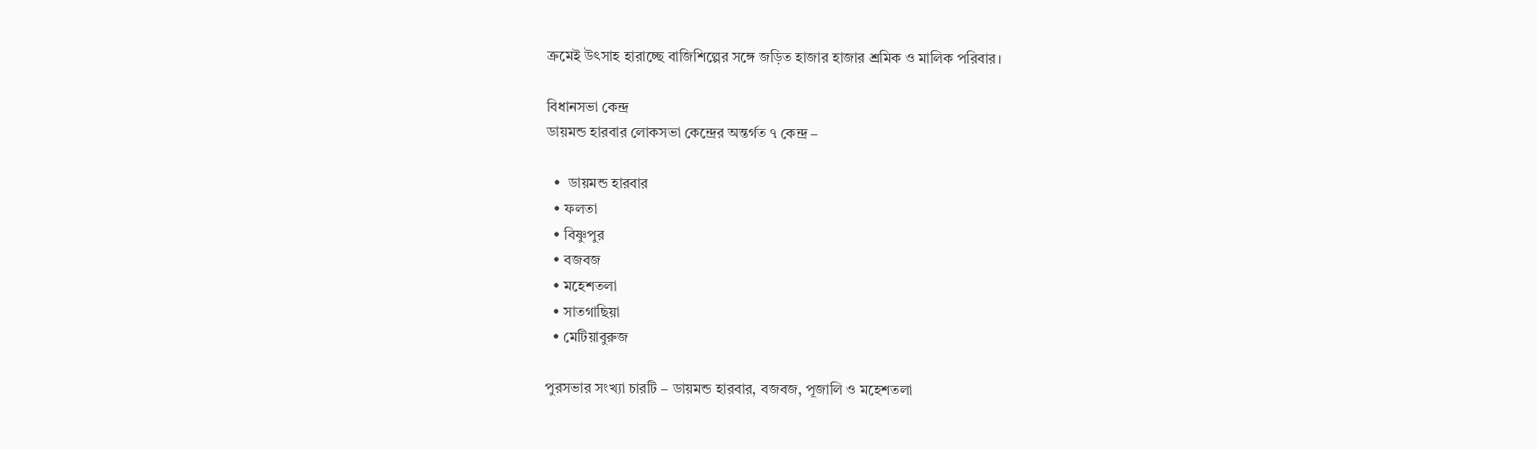ক্রমেই উৎসাহ হারাচ্ছে বাজিশিল্পের সঙ্গে জড়িত হাজার হাজার শ্রমিক ও মালিক পরিবার।

বিধানসভা কেন্দ্র
ডায়মন্ড হারবার লোকসভা কেন্দ্রের অন্তর্গত ৭ কেন্দ্র –

  •  ডায়মন্ড হারবার
  • ফলতা
  • বিষ্ণুপুর
  • বজবজ
  • মহেশতলা
  • সাতগাছিয়া
  • মেটিয়াবুরুজ

পুরসভার সংখ্যা চারটি – ডায়মন্ড হারবার, বজবজ, পূজালি ও মহেশতলা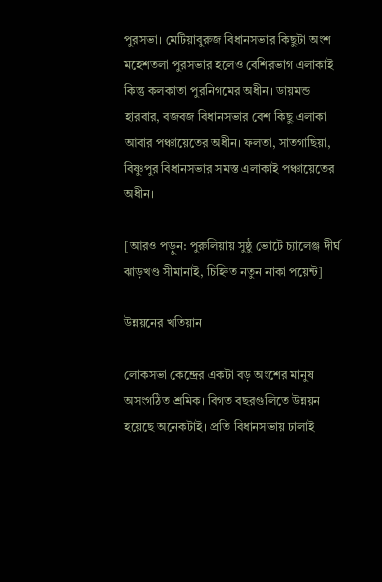পুরসভা। মেটিয়াবুরুজ বিধানসভার কিছুটা অংশ মহেশতলা পুরসভার হলেও বেশিরভাগ এলাকাই কিন্তু কলকাতা পুরনিগমের অধীন। ডায়মন্ড হারবার, বজবজ বিধানসভার বেশ কিছু এলাকা আবার পঞ্চায়েতের অধীন। ফলতা, সাতগাছিয়া, বিষ্ণুপুর বিধানসভার সমস্ত এলাকাই পঞ্চায়েতের অধীন।

[আরও পড়ুন: পুরুলিয়ায় সুষ্ঠু ভোটে চ্যালেঞ্জ দীর্ঘ ঝাড়খণ্ড সীমানাই, চিহ্নিত নতুন নাকা পয়েন্ট]

উন্নয়নের খতিয়ান

লোকসভা কেন্দ্রের একটা বড় অংশের মানুষ অসংগঠিত শ্রমিক। বিগত বছরগুলিতে উন্নয়ন হয়েছে অনেকটাই। প্রতি বিধানসভায় ঢালাই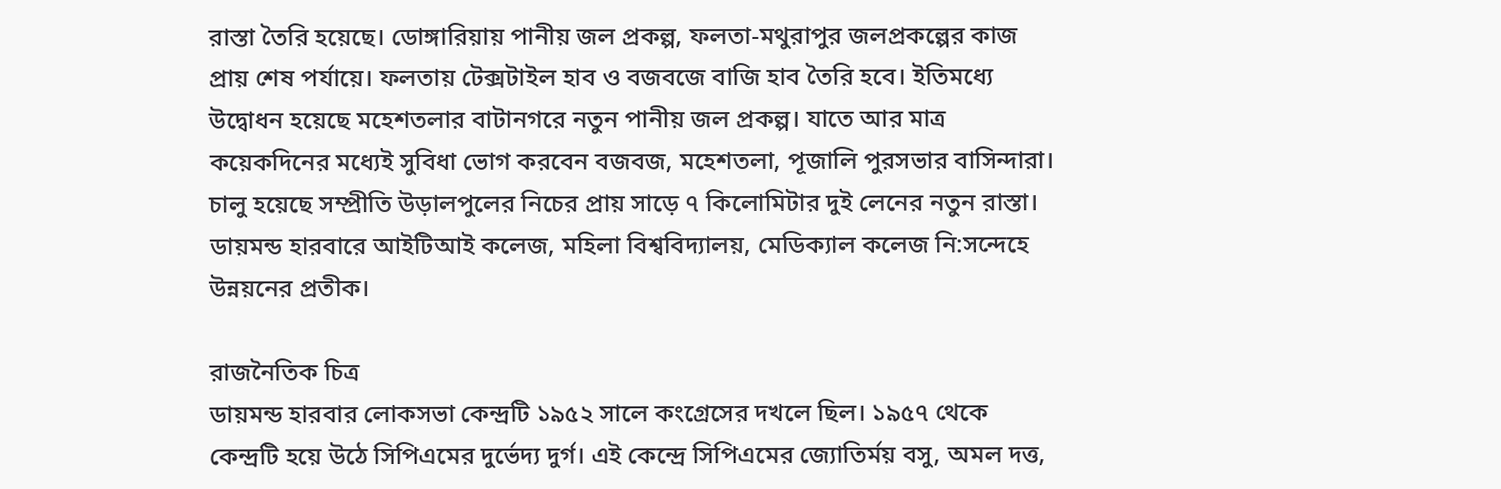রাস্তা তৈরি হয়েছে। ডোঙ্গারিয়ায় পানীয় জল প্রকল্প, ফলতা-মথুরাপুর জলপ্রকল্পের কাজ প্রায় শেষ পর্যায়ে। ফলতায় টেক্সটাইল হাব ও বজবজে বাজি হাব তৈরি হবে। ইতিমধ্যে উদ্বোধন হয়েছে মহেশতলার বাটানগরে নতুন পানীয় জল প্রকল্প। যাতে আর মাত্র কয়েকদিনের মধ্যেই সুবিধা ভোগ করবেন বজবজ, মহেশতলা, পূজালি পুরসভার বাসিন্দারা। চালু হয়েছে সম্প্রীতি উড়ালপুলের নিচের প্রায় সাড়ে ৭ কিলোমিটার দুই লেনের নতুন রাস্তা। ডায়মন্ড হারবারে আইটিআই কলেজ, মহিলা বিশ্ববিদ্যালয়, মেডিক্যাল কলেজ নি:সন্দেহে উন্নয়নের প্রতীক।

রাজনৈতিক চিত্র
ডায়মন্ড হারবার লোকসভা কেন্দ্রটি ১৯৫২ সালে কংগ্রেসের দখলে ছিল। ১৯৫৭ থেকে কেন্দ্রটি হয়ে উঠে সিপিএমের দুর্ভেদ্য দুর্গ। এই কেন্দ্রে সিপিএমের জ্যোতির্ময় বসু, অমল দত্ত,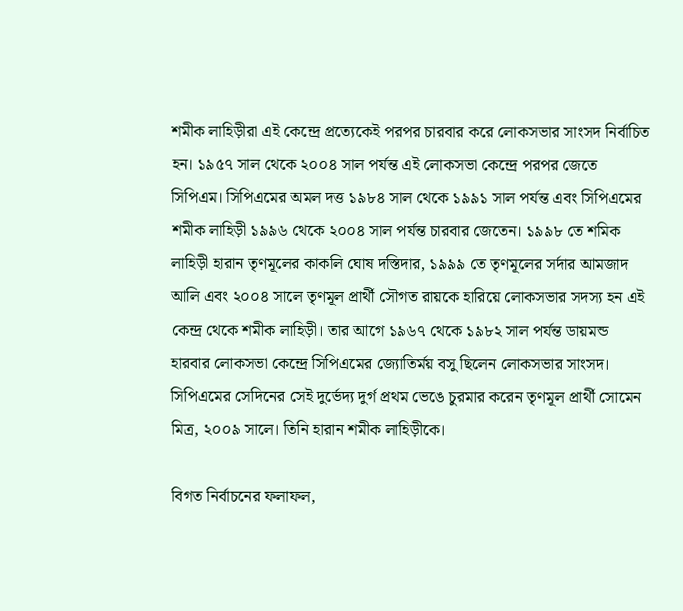শমীক লাহিড়ীরা এই কেন্দ্রে প্রত্যেকেই পরপর চারবার করে লোকসভার সাংসদ নির্বাচিত হন। ১৯৫৭ সাল থেকে ২০০৪ সাল পর্যন্ত এই লোকসভা কেন্দ্রে পরপর জেতে সিপিএম। সিপিএমের অমল দত্ত ১৯৮৪ সাল থেকে ১৯৯১ সাল পর্যন্ত এবং সিপিএমের শমীক লাহিড়ী ১৯৯৬ থেকে ২০০৪ সাল পর্যন্ত চারবার জেতেন। ১৯৯৮ তে শমিক লাহিড়ী হারান তৃণমূলের কাকলি ঘোষ দস্তিদার, ১৯৯৯ তে তৃণমূলের সর্দার আমজাদ আলি এবং ২০০৪ সালে তৃণমূল প্রার্থী সৌগত রায়কে হারিয়ে লোকসভার সদস্য হন এই কেন্দ্র থেকে শমীক লাহিড়ী। তার আগে ১৯৬৭ থেকে ১৯৮২ সাল পর্যন্ত ডায়মন্ড হারবার লোকসভা কেন্দ্রে সিপিএমের জ্যোতির্ময় বসু ছিলেন লোকসভার সাংসদ। সিপিএমের সেদিনের সেই দুর্ভেদ্য দুর্গ প্রথম ভেঙে চুরমার করেন তৃণমূল প্রার্থী সোমেন মিত্র, ২০০৯ সালে। তিনি হারান শমীক লাহিড়ীকে।

বিগত নির্বাচনের ফলাফল,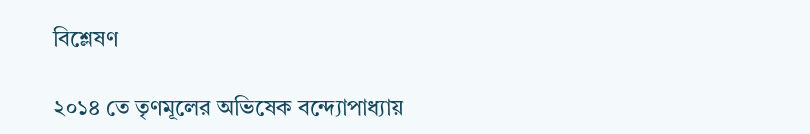বিশ্লেষণ

২০১৪ তে তৃণমূলের অভিষেক বন্দ্যোপাধ্যায়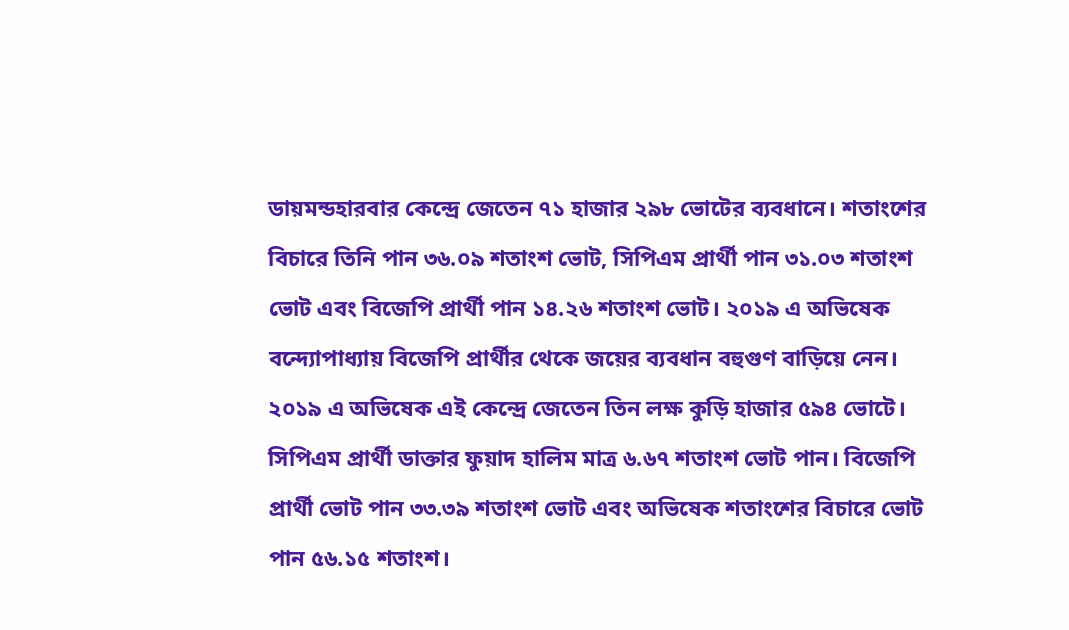ডায়মন্ডহারবার কেন্দ্রে জেতেন ৭১ হাজার ২৯৮ ভোটের ব্যবধানে। শতাংশের বিচারে তিনি পান ৩৬.০৯ শতাংশ ভোট, সিপিএম প্রার্থী পান ৩১.০৩ শতাংশ ভোট এবং বিজেপি প্রার্থী পান ১৪.২৬ শতাংশ ভোট। ২০১৯ এ অভিষেক বন্দ্যোপাধ্যায় বিজেপি প্রার্থীর থেকে জয়ের ব্যবধান বহুগুণ বাড়িয়ে নেন। ২০১৯ এ অভিষেক এই কেন্দ্রে জেতেন তিন লক্ষ কুড়ি হাজার ৫৯৪ ভোটে। সিপিএম প্রার্থী ডাক্তার ফুয়াদ হালিম মাত্র ৬.৬৭ শতাংশ ভোট পান। বিজেপি প্রার্থী ভোট পান ৩৩.৩৯ শতাংশ ভোট এবং অভিষেক শতাংশের বিচারে ভোট পান ৫৬.১৫ শতাংশ।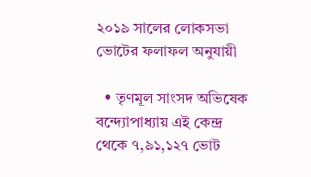২০১৯ সালের লোকসভা ভোটের ফলাফল অনুযায়ী

  • তৃণমূল সাংসদ অভিষেক বন্দ্যোপাধ্যায় এই কেন্দ্র থেকে ৭,৯১,১২৭ ভোট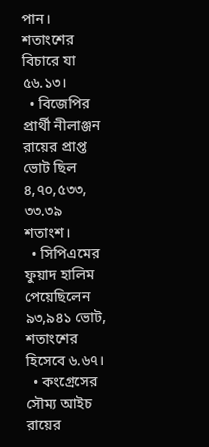পান। শতাংশের বিচারে যা ৫৬.১৩।
  • বিজেপির প্রার্থী নীলাঞ্জন রায়ের প্রাপ্ত ভোট ছিল ৪,৭০,৫৩৩, ৩৩.৩৯ শতাংশ।
  • সিপিএমের ফুয়াদ হালিম পেয়েছিলেন ৯৩,৯৪১ ভোট, শতাংশের হিসেবে ৬.৬৭।
  • কংগ্রেসের সৌম্য আইচ রায়ের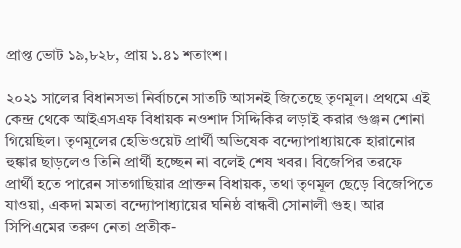প্রাপ্ত ভোট ১৯,৮২৮, প্রায় ১.৪১ শতাংশ।

২০২১ সালের বিধানসভা নির্বাচনে সাতটি আসনই জিতেছে তৃণমূল। প্রথমে এই কেন্দ্র থেকে আইএসএফ বিধায়ক নওশাদ সিদ্দিকির লড়াই করার গুঞ্জন শোনা গিয়েছিল। তৃণমূলের হেভিওয়েট প্রার্থী অভিষেক বন্দ্যোপাধ্যায়কে হারানোর হুঙ্কার ছাড়লেও তিনি প্রার্থী হচ্ছেন না বলেই শেষ খবর। বিজেপির তরফে প্রার্থী হতে পারেন সাতগাছিয়ার প্রাক্তন বিধায়ক, তথা তৃণমূল ছেড়ে বিজেপিতে যাওয়া, একদা মমতা বন্দ্যোপাধ্যায়ের ঘনিষ্ঠ বান্ধবী সোনালী গুহ। আর সিপিএমের তরুণ নেতা প্রতীক-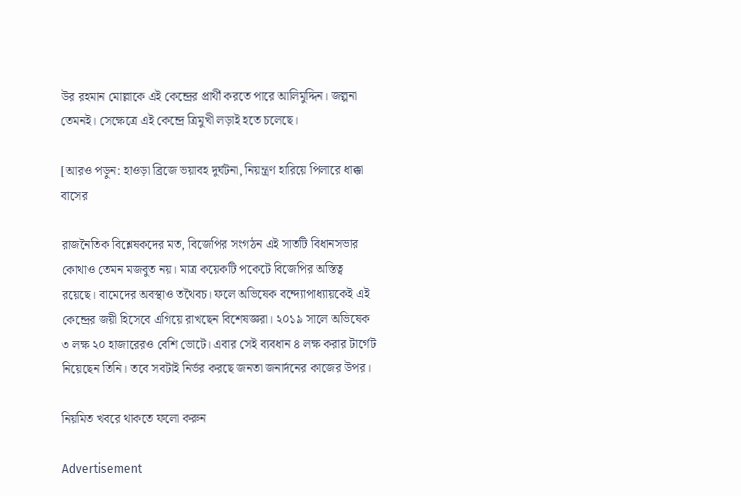উর রহমান মোল্লাকে এই কেন্দ্রের প্রার্থী করতে পারে আলিমুদ্দিন। জল্পনা তেমনই। সেক্ষেত্রে এই কেন্দ্রে ত্রিমুখী লড়াই হতে চলেছে।

[আরও পড়ুন: হাওড়া ব্রিজে ভয়াবহ দুর্ঘটনা, নিয়ন্ত্রণ হারিয়ে পিলারে ধাক্কা বাসের

রাজনৈতিক বিশ্লেষকদের মত, বিজেপির সংগঠন এই সাতটি বিধানসভার কোথাও তেমন মজবুত নয়। মাত্র কয়েকটি পকেটে বিজেপির অস্তিত্ব রয়েছে। বামেদের অবস্থাও তথৈবচ। ফলে অভিষেক বন্দ্যোপাধ্যায়কেই এই কেন্দ্রের জয়ী হিসেবে এগিয়ে রাখছেন বিশেষজ্ঞরা। ২০১৯ সালে অভিষেক ৩ লক্ষ ২০ হাজারেরও বেশি ভোটে। এবার সেই ব্যবধান ৪ লক্ষ করার টার্গেট নিয়েছেন তিনি। তবে সবটাই নির্ভর করছে জনতা জনার্দনের কাজের উপর।

নিয়মিত খবরে থাকতে ফলো করুন

Advertisement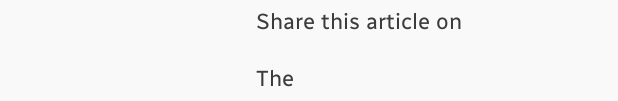Share this article on

The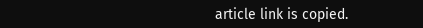article link is copied.